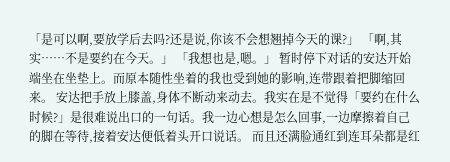「是可以啊,要放学后去吗?还是说,你该不会想翘掉今天的课?」 「啊,其实……不是要约在今天。」 「我想也是,嗯。」 暂时停下对话的安达开始端坐在坐垫上。而原本随性坐着的我也受到她的影响,连带跟着把脚缩回来。 安达把手放上膝盖,身体不断动来动去。我实在是不觉得「要约在什么时候?」是很难说出口的一句话。我一边心想是怎么回事,一边摩擦着自己的脚在等待,接着安达便低着头开口说话。 而且还满脸通红到连耳朵都是红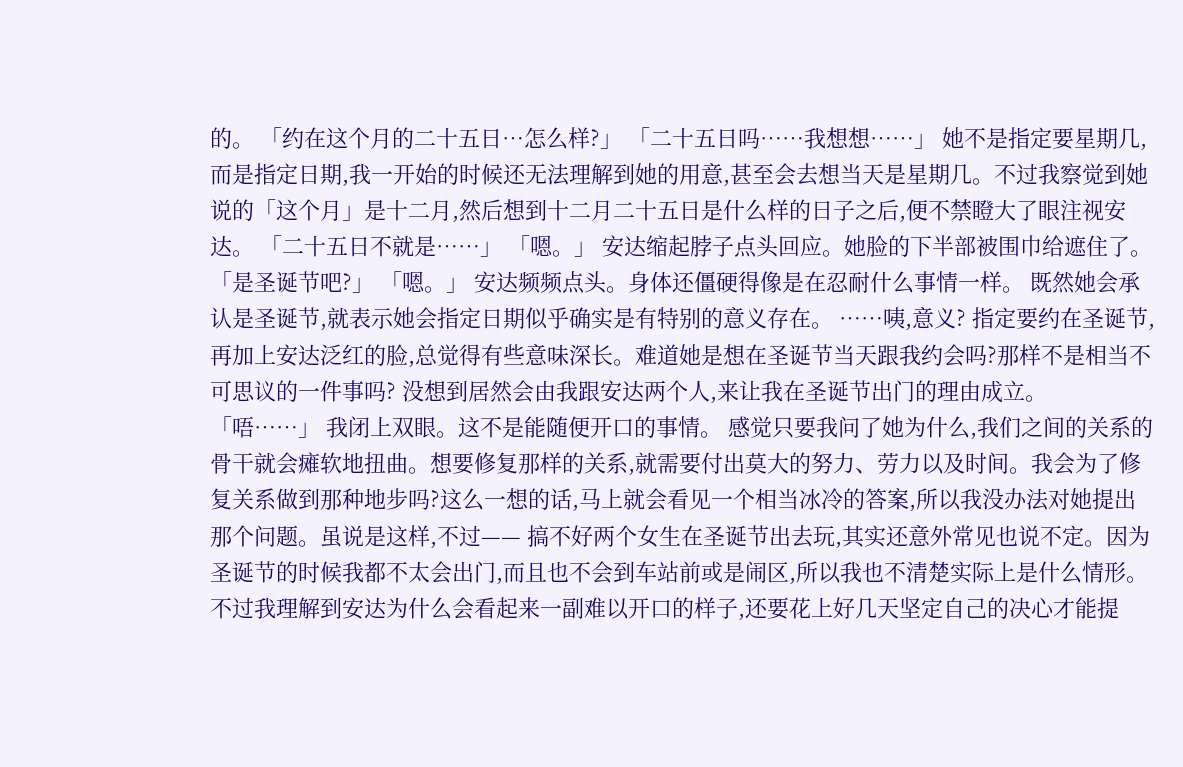的。 「约在这个月的二十五日…怎么样?」 「二十五日吗……我想想……」 她不是指定要星期几,而是指定日期,我一开始的时候还无法理解到她的用意,甚至会去想当天是星期几。不过我察觉到她说的「这个月」是十二月,然后想到十二月二十五日是什么样的日子之后,便不禁瞪大了眼注视安达。 「二十五日不就是……」 「嗯。」 安达缩起脖子点头回应。她脸的下半部被围巾给遮住了。 「是圣诞节吧?」 「嗯。」 安达频频点头。身体还僵硬得像是在忍耐什么事情一样。 既然她会承认是圣诞节,就表示她会指定日期似乎确实是有特别的意义存在。 ……咦,意义? 指定要约在圣诞节,再加上安达泛红的脸,总觉得有些意味深长。难道她是想在圣诞节当天跟我约会吗?那样不是相当不可思议的一件事吗? 没想到居然会由我跟安达两个人,来让我在圣诞节出门的理由成立。 「唔……」 我闭上双眼。这不是能随便开口的事情。 感觉只要我问了她为什么,我们之间的关系的骨干就会瘫软地扭曲。想要修复那样的关系,就需要付出莫大的努力、劳力以及时间。我会为了修复关系做到那种地步吗?这么一想的话,马上就会看见一个相当冰冷的答案,所以我没办法对她提出那个问题。虽说是这样,不过—— 搞不好两个女生在圣诞节出去玩,其实还意外常见也说不定。因为圣诞节的时候我都不太会出门,而且也不会到车站前或是闹区,所以我也不清楚实际上是什么情形。不过我理解到安达为什么会看起来一副难以开口的样子,还要花上好几天坚定自己的决心才能提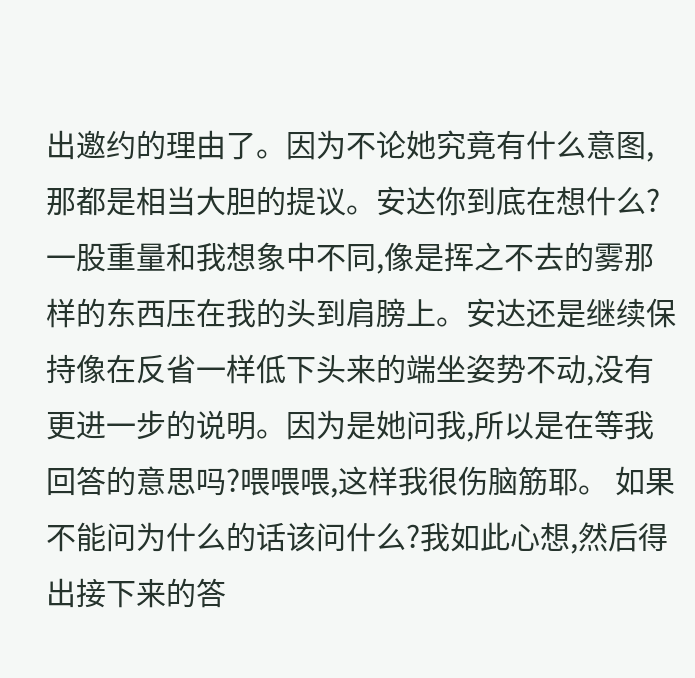出邀约的理由了。因为不论她究竟有什么意图,那都是相当大胆的提议。安达你到底在想什么? 一股重量和我想象中不同,像是挥之不去的雾那样的东西压在我的头到肩膀上。安达还是继续保持像在反省一样低下头来的端坐姿势不动,没有更进一步的说明。因为是她问我,所以是在等我回答的意思吗?喂喂喂,这样我很伤脑筋耶。 如果不能问为什么的话该问什么?我如此心想,然后得出接下来的答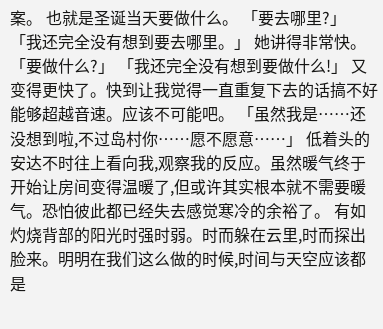案。 也就是圣诞当天要做什么。 「要去哪里?」 「我还完全没有想到要去哪里。」 她讲得非常快。 「要做什么?」 「我还完全没有想到要做什么!」 又变得更快了。快到让我觉得一直重复下去的话搞不好能够超越音速。应该不可能吧。 「虽然我是……还没想到啦,不过岛村你……愿不愿意……」 低着头的安达不时往上看向我,观察我的反应。虽然暖气终于开始让房间变得温暖了,但或许其实根本就不需要暖气。恐怕彼此都已经失去感觉寒冷的余裕了。 有如灼烧背部的阳光时强时弱。时而躲在云里,时而探出脸来。明明在我们这么做的时候,时间与天空应该都是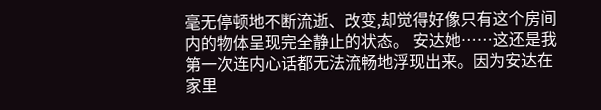毫无停顿地不断流逝、改变,却觉得好像只有这个房间内的物体呈现完全静止的状态。 安达她……这还是我第一次连内心话都无法流畅地浮现出来。因为安达在家里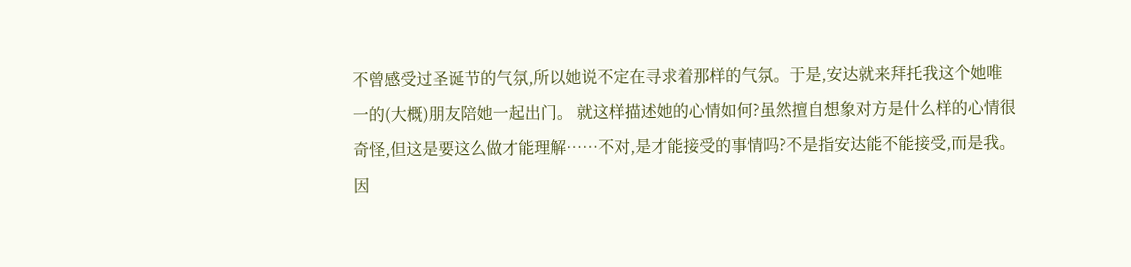不曾感受过圣诞节的气氛,所以她说不定在寻求着那样的气氛。于是,安达就来拜托我这个她唯一的(大概)朋友陪她一起出门。 就这样描述她的心情如何?虽然擅自想象对方是什么样的心情很奇怪,但这是要这么做才能理解……不对,是才能接受的事情吗?不是指安达能不能接受,而是我。 因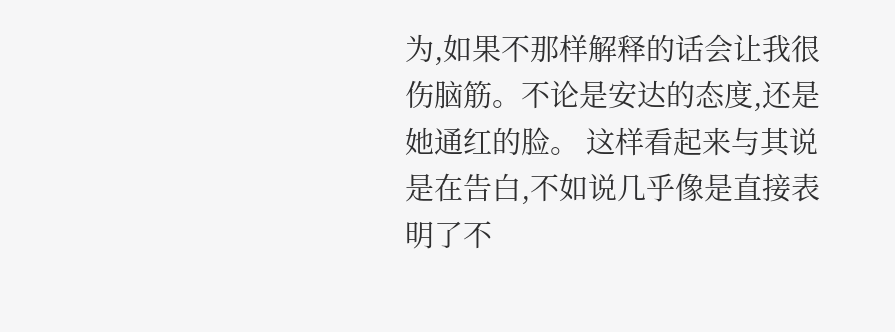为,如果不那样解释的话会让我很伤脑筋。不论是安达的态度,还是她通红的脸。 这样看起来与其说是在告白,不如说几乎像是直接表明了不